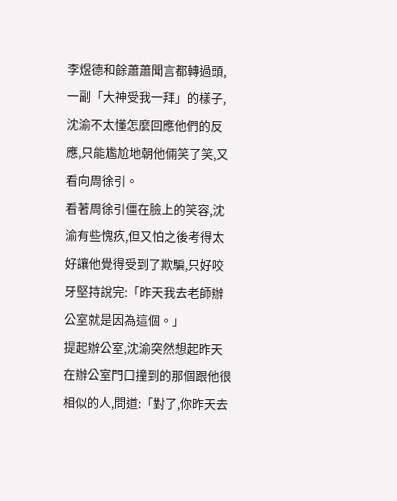李煜德和餘蕭蕭聞言都轉過頭,一副「大神受我一拜」的樣子,沈渝不太懂怎麼回應他們的反應,只能尷尬地朝他倆笑了笑,又看向周徐引。
看著周徐引僵在臉上的笑容,沈渝有些愧疚,但又怕之後考得太好讓他覺得受到了欺騙,只好咬牙堅持說完:「昨天我去老師辦公室就是因為這個。」
提起辦公室,沈渝突然想起昨天在辦公室門口撞到的那個跟他很相似的人,問道:「對了,你昨天去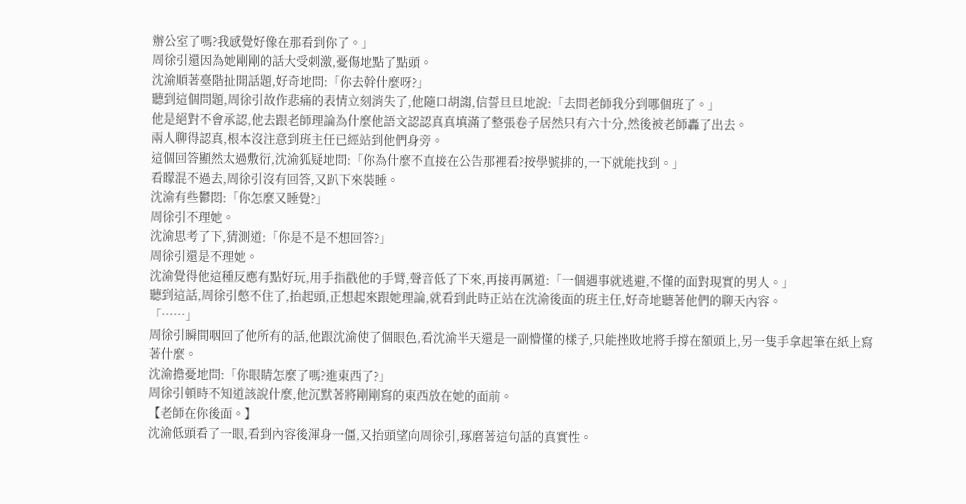辦公室了嗎?我感覺好像在那看到你了。」
周徐引還因為她剛剛的話大受刺激,憂傷地點了點頭。
沈渝順著臺階扯開話題,好奇地問:「你去幹什麼呀?」
聽到這個問題,周徐引故作悲痛的表情立刻消失了,他隨口胡謅,信誓旦旦地說:「去問老師我分到哪個班了。」
他是絕對不會承認,他去跟老師理論為什麼他語文認認真真填滿了整張卷子居然只有六十分,然後被老師轟了出去。
兩人聊得認真,根本沒注意到班主任已經站到他們身旁。
這個回答顯然太過敷衍,沈渝狐疑地問:「你為什麼不直接在公告那裡看?按學號排的,一下就能找到。」
看矇混不過去,周徐引沒有回答,又趴下來裝睡。
沈渝有些鬱悶:「你怎麼又睡覺?」
周徐引不理她。
沈渝思考了下,猜測道:「你是不是不想回答?」
周徐引還是不理她。
沈渝覺得他這種反應有點好玩,用手指戳他的手臂,聲音低了下來,再接再厲道:「一個遇事就逃避,不懂的面對現實的男人。」
聽到這話,周徐引憋不住了,抬起頭,正想起來跟她理論,就看到此時正站在沈渝後面的班主任,好奇地聽著他們的聊天內容。
「……」
周徐引瞬間咽回了他所有的話,他跟沈渝使了個眼色,看沈渝半天還是一副懵懂的樣子,只能挫敗地將手撐在額頭上,另一隻手拿起筆在紙上寫著什麼。
沈渝擔憂地問:「你眼睛怎麼了嗎?進東西了?」
周徐引頓時不知道該說什麼,他沉默著將剛剛寫的東西放在她的面前。
【老師在你後面。】
沈渝低頭看了一眼,看到內容後渾身一僵,又抬頭望向周徐引,琢磨著這句話的真實性。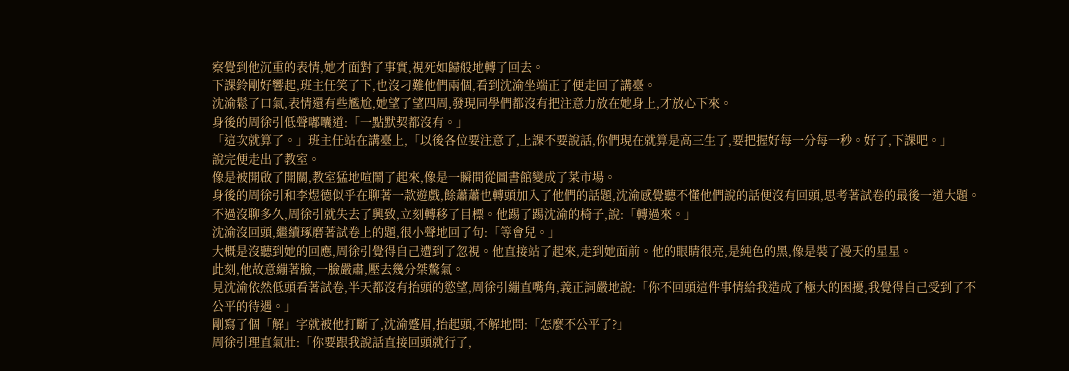察覺到他沉重的表情,她才面對了事實,視死如歸般地轉了回去。
下課鈴剛好響起,班主任笑了下,也沒刁難他們兩個,看到沈渝坐端正了便走回了講臺。
沈渝鬆了口氣,表情還有些尷尬,她望了望四周,發現同學們都沒有把注意力放在她身上,才放心下來。
身後的周徐引低聲嘟囔道:「一點默契都沒有。」
「這次就算了。」班主任站在講臺上,「以後各位要注意了,上課不要說話,你們現在就算是高三生了,要把握好每一分每一秒。好了,下課吧。」
說完便走出了教室。
像是被開啟了開關,教室猛地喧鬧了起來,像是一瞬間從圖書館變成了菜市場。
身後的周徐引和李煜德似乎在聊著一款遊戲,餘蕭蕭也轉頭加入了他們的話題,沈渝感覺聽不懂他們說的話便沒有回頭,思考著試卷的最後一道大題。
不過沒聊多久,周徐引就失去了興致,立刻轉移了目標。他踢了踢沈渝的椅子,說:「轉過來。」
沈渝沒回頭,繼續琢磨著試卷上的題,很小聲地回了句:「等會兒。」
大概是沒聽到她的回應,周徐引覺得自己遭到了忽視。他直接站了起來,走到她面前。他的眼睛很亮,是純色的黑,像是裝了漫天的星星。
此刻,他故意繃著臉,一臉嚴肅,壓去幾分桀驁氣。
見沈渝依然低頭看著試卷,半天都沒有抬頭的慾望,周徐引繃直嘴角,義正詞嚴地說:「你不回頭這件事情給我造成了極大的困擾,我覺得自己受到了不公平的待遇。」
剛寫了個「解」字就被他打斷了,沈渝蹙眉,抬起頭,不解地問:「怎麼不公平了?」
周徐引理直氣壯:「你要跟我說話直接回頭就行了,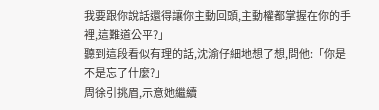我要跟你說話還得讓你主動回頭,主動權都掌握在你的手裡,這難道公平?」
聽到這段看似有理的話,沈渝仔細地想了想,問他:「你是不是忘了什麼?」
周徐引挑眉,示意她繼續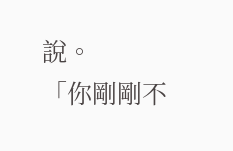說。
「你剛剛不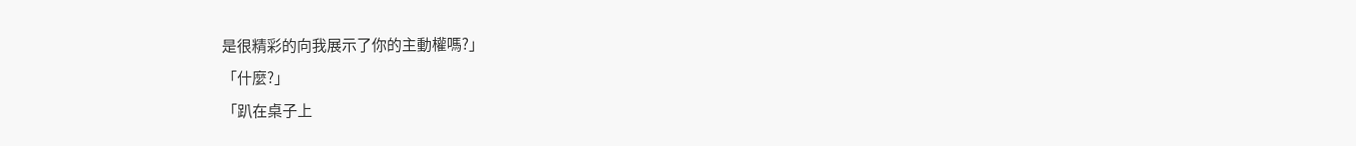是很精彩的向我展示了你的主動權嗎?」
「什麼?」
「趴在桌子上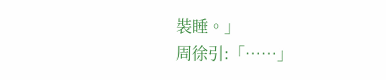裝睡。」
周徐引:「……」